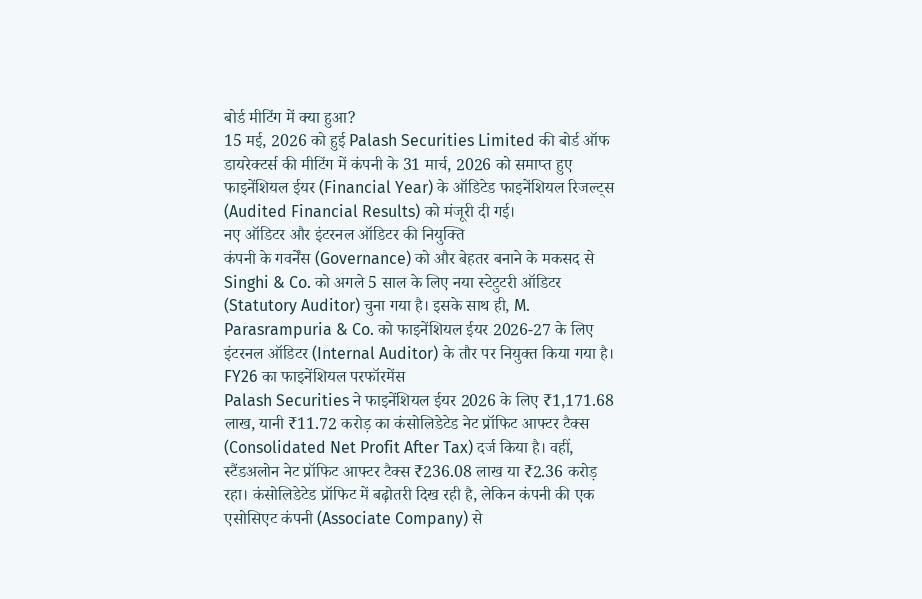बोर्ड मीटिंग में क्या हुआ?
15 मई, 2026 को हुई Palash Securities Limited की बोर्ड ऑफ डायरेक्टर्स की मीटिंग में कंपनी के 31 मार्च, 2026 को समाप्त हुए फाइनेंशियल ईयर (Financial Year) के ऑडिटेड फाइनेंशियल रिजल्ट्स (Audited Financial Results) को मंजूरी दी गई।
नए ऑडिटर और इंटरनल ऑडिटर की नियुक्ति
कंपनी के गवर्नेंस (Governance) को और बेहतर बनाने के मकसद से Singhi & Co. को अगले 5 साल के लिए नया स्टेटुटरी ऑडिटर (Statutory Auditor) चुना गया है। इसके साथ ही, M. Parasrampuria & Co. को फाइनेंशियल ईयर 2026-27 के लिए इंटरनल ऑडिटर (Internal Auditor) के तौर पर नियुक्त किया गया है।
FY26 का फाइनेंशियल परफॉरमेंस
Palash Securities ने फाइनेंशियल ईयर 2026 के लिए ₹1,171.68 लाख, यानी ₹11.72 करोड़ का कंसोलिडेटेड नेट प्रॉफिट आफ्टर टैक्स (Consolidated Net Profit After Tax) दर्ज किया है। वहीं, स्टैंडअलोन नेट प्रॉफिट आफ्टर टैक्स ₹236.08 लाख या ₹2.36 करोड़ रहा। कंसोलिडेटेड प्रॉफिट में बढ़ोतरी दिख रही है, लेकिन कंपनी की एक एसोसिएट कंपनी (Associate Company) से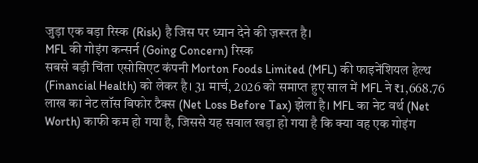जुड़ा एक बड़ा रिस्क (Risk) है जिस पर ध्यान देने की ज़रूरत है।
MFL की गोइंग कन्सर्न (Going Concern) रिस्क
सबसे बड़ी चिंता एसोसिएट कंपनी Morton Foods Limited (MFL) की फाइनेंशियल हेल्थ (Financial Health) को लेकर है। 31 मार्च, 2026 को समाप्त हुए साल में MFL ने ₹1,668.76 लाख का नेट लॉस बिफोर टैक्स (Net Loss Before Tax) झेला है। MFL का नेट वर्थ (Net Worth) काफी कम हो गया है, जिससे यह सवाल खड़ा हो गया है कि क्या वह एक गोइंग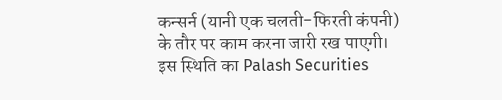कन्सर्न (यानी एक चलती-फिरती कंपनी) के तौर पर काम करना जारी रख पाएगी। इस स्थिति का Palash Securities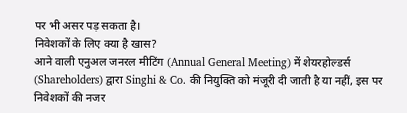पर भी असर पड़ सकता है।
निवेशकों के लिए क्या है खास?
आने वाली एनुअल जनरल मीटिंग (Annual General Meeting) में शेयरहोल्डर्स (Shareholders) द्वारा Singhi & Co. की नियुक्ति को मंजूरी दी जाती है या नहीं, इस पर निवेशकों की नजर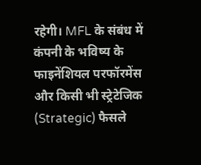रहेगी। MFL के संबंध में कंपनी के भविष्य के फाइनेंशियल परफॉरमेंस और किसी भी स्ट्रेटेजिक (Strategic) फैसले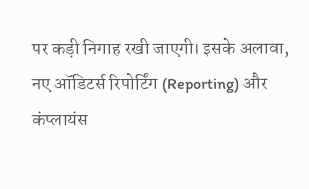पर कड़ी निगाह रखी जाएगी। इसके अलावा, नए ऑडिटर्स रिपोर्टिंग (Reporting) और कंप्लायंस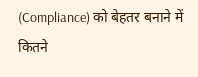(Compliance) को बेहतर बनाने में कितने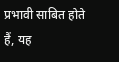प्रभावी साबित होते हैं, यह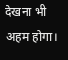देखना भी अहम होगा।